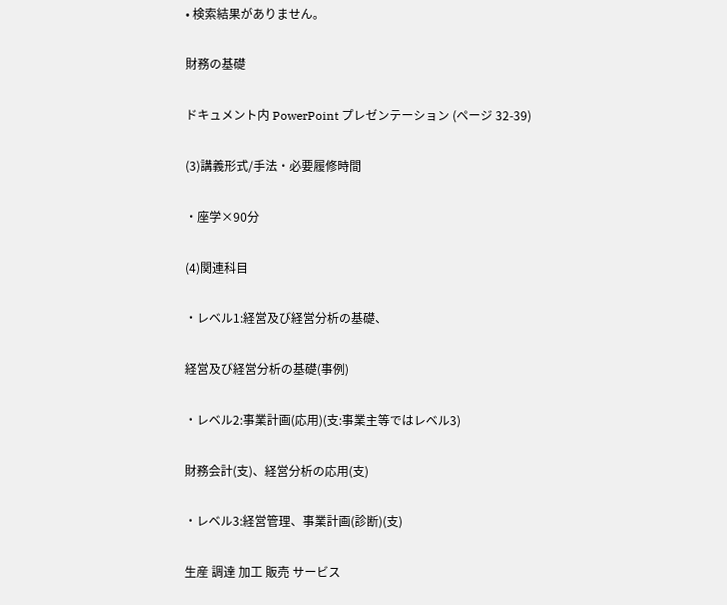• 検索結果がありません。

財務の基礎

ドキュメント内 PowerPoint プレゼンテーション (ページ 32-39)

(3)講義形式/手法・必要履修時間

・座学×90分

(4)関連科目

・レベル1:経営及び経営分析の基礎、

経営及び経営分析の基礎(事例)

・レベル2:事業計画(応用)(支:事業主等ではレベル3)

財務会計(支)、経営分析の応用(支)

・レベル3:経営管理、事業計画(診断)(支)

生産 調達 加工 販売 サービス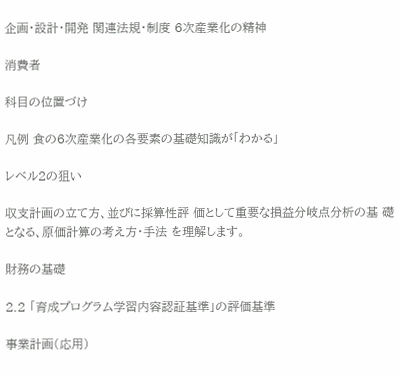企画・設計・開発 関連法規・制度 6次産業化の精神

消費者

科目の位置づけ

凡例 食の6次産業化の各要素の基礎知識が「わかる」

レベル2の狙い

収支計画の立て方、並びに採算性評 価として重要な損益分岐点分析の基 礎となる、原価計算の考え方・手法 を理解します。

財務の基礎

2.2 「育成プログラム学習内容認証基準」の評価基準

事業計画(応用)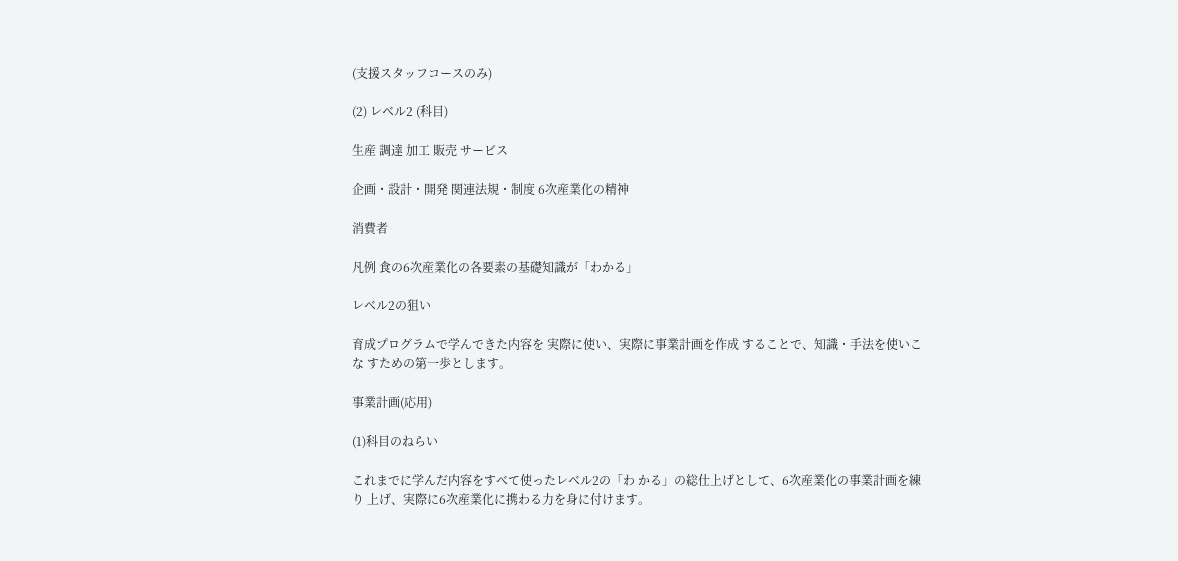(支援スタッフコースのみ)

(2) レベル2 (科目)

生産 調達 加工 販売 サービス

企画・設計・開発 関連法規・制度 6次産業化の精神

消費者

凡例 食の6次産業化の各要素の基礎知識が「わかる」

レベル2の狙い

育成プログラムで学んできた内容を 実際に使い、実際に事業計画を作成 することで、知識・手法を使いこな すための第一歩とします。

事業計画(応用)

(1)科目のねらい

これまでに学んだ内容をすべて使ったレベル2の「わ かる」の総仕上げとして、6次産業化の事業計画を練り 上げ、実際に6次産業化に携わる力を身に付けます。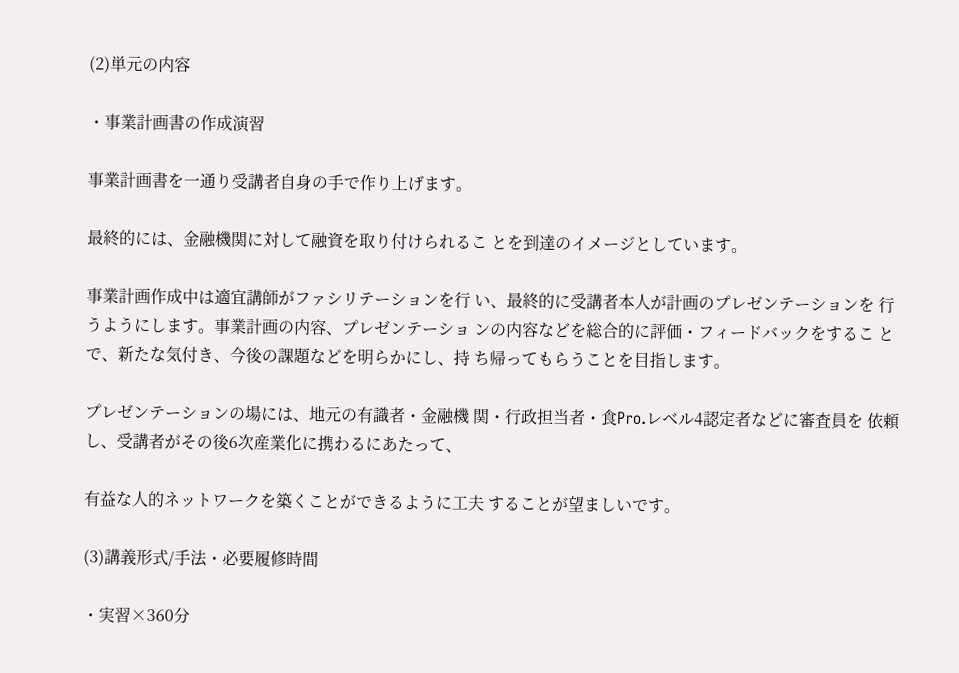(2)単元の内容

・事業計画書の作成演習

事業計画書を一通り受講者自身の手で作り上げます。

最終的には、金融機関に対して融資を取り付けられるこ とを到達のイメージとしています。

事業計画作成中は適宜講師がファシリテーションを行 い、最終的に受講者本人が計画のプレゼンテーションを 行うようにします。事業計画の内容、プレゼンテーショ ンの内容などを総合的に評価・フィードバックをするこ とで、新たな気付き、今後の課題などを明らかにし、持 ち帰ってもらうことを目指します。

プレゼンテーションの場には、地元の有識者・金融機 関・行政担当者・食Pro.レベル4認定者などに審査員を 依頼し、受講者がその後6次産業化に携わるにあたって、

有益な人的ネットワークを築くことができるように工夫 することが望ましいです。

(3)講義形式/手法・必要履修時間

・実習×360分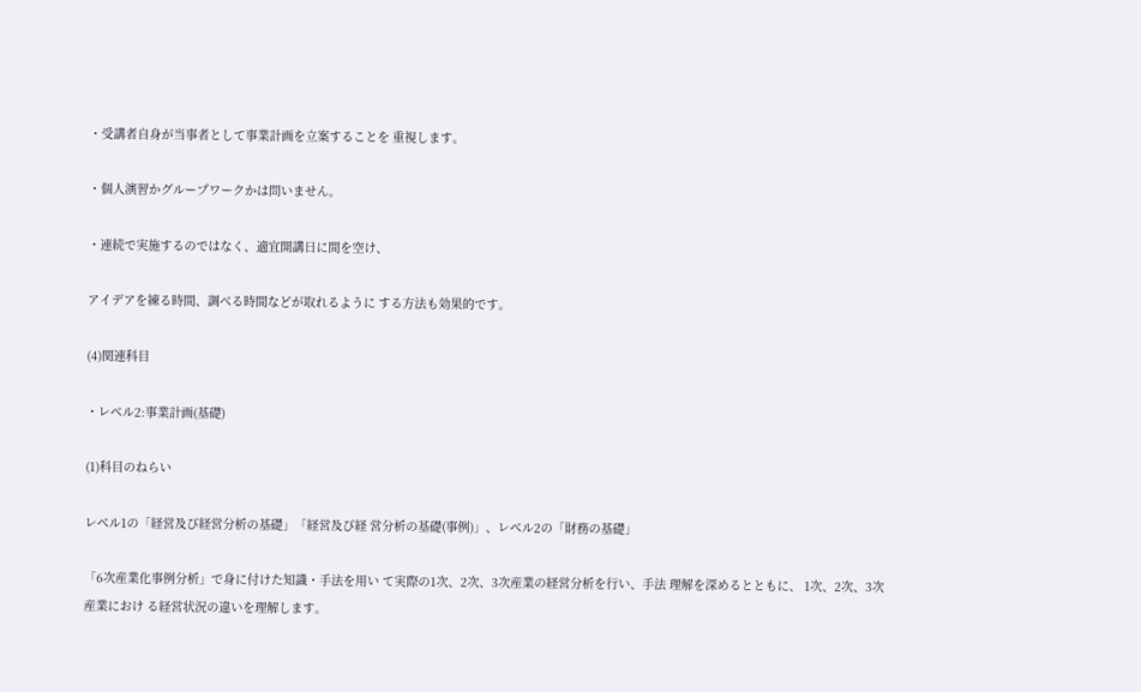・受講者自身が当事者として事業計画を立案することを 重視します。

・個人演習かグループワークかは問いません。

・連続で実施するのではなく、適宜開講日に間を空け、

アイデアを練る時間、調べる時間などが取れるように する方法も効果的です。

(4)関連科目

・レベル2:事業計画(基礎)

(1)科目のねらい

レベル1の「経営及び経営分析の基礎」「経営及び経 営分析の基礎(事例)」、レベル2の「財務の基礎」

「6次産業化事例分析」で身に付けた知識・手法を用い て実際の1次、2次、3次産業の経営分析を行い、手法 理解を深めるとともに、 1次、2次、3次産業におけ る経営状況の違いを理解します。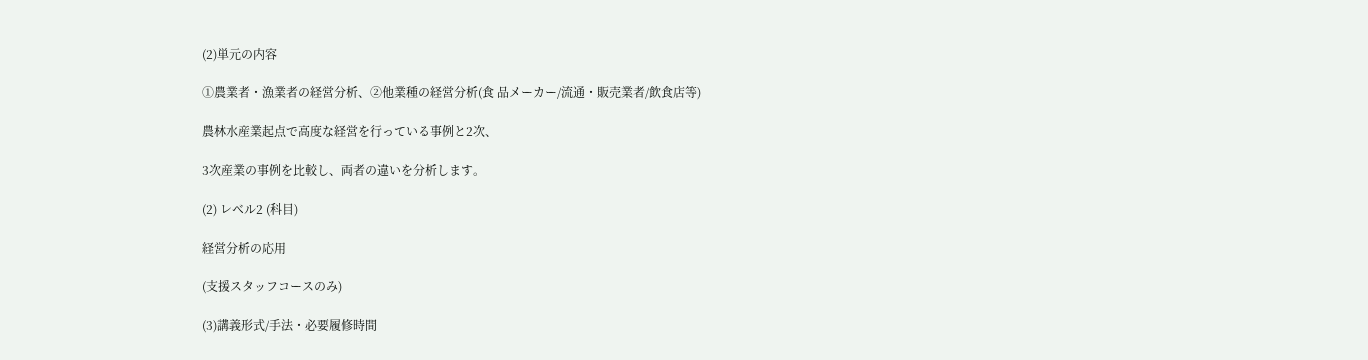(2)単元の内容

①農業者・漁業者の経営分析、②他業種の経営分析(食 品メーカー/流通・販売業者/飲食店等)

農林水産業起点で高度な経営を行っている事例と2次、

3次産業の事例を比較し、両者の違いを分析します。

(2) レベル2 (科目)

経営分析の応用

(支援スタッフコースのみ)

(3)講義形式/手法・必要履修時間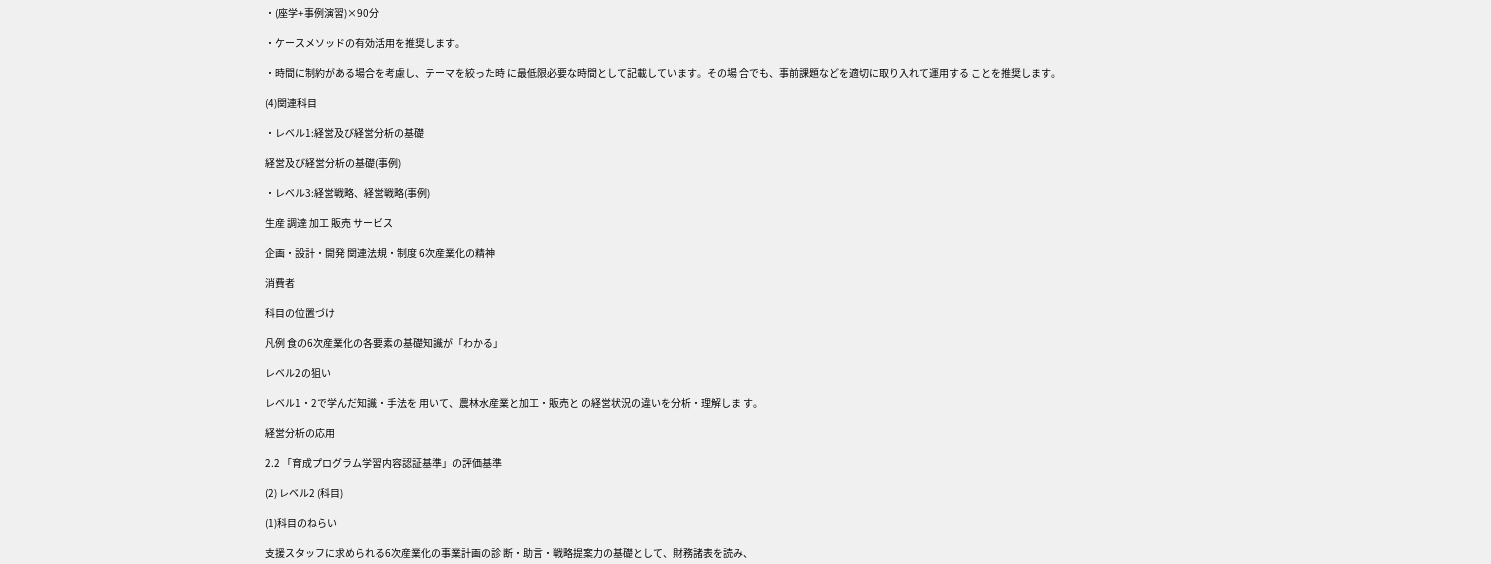・(座学+事例演習)×90分

・ケースメソッドの有効活用を推奨します。

・時間に制約がある場合を考慮し、テーマを絞った時 に最低限必要な時間として記載しています。その場 合でも、事前課題などを適切に取り入れて運用する ことを推奨します。

(4)関連科目

・レベル1:経営及び経営分析の基礎

経営及び経営分析の基礎(事例)

・レベル3:経営戦略、経営戦略(事例)

生産 調達 加工 販売 サービス

企画・設計・開発 関連法規・制度 6次産業化の精神

消費者

科目の位置づけ

凡例 食の6次産業化の各要素の基礎知識が「わかる」

レベル2の狙い

レベル1・2で学んだ知識・手法を 用いて、農林水産業と加工・販売と の経営状況の違いを分析・理解しま す。

経営分析の応用

2.2 「育成プログラム学習内容認証基準」の評価基準

(2) レベル2 (科目)

(1)科目のねらい

支援スタッフに求められる6次産業化の事業計画の診 断・助言・戦略提案力の基礎として、財務諸表を読み、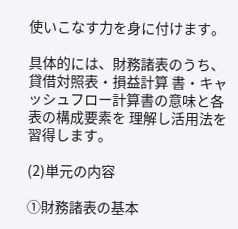使いこなす力を身に付けます。

具体的には、財務諸表のうち、貸借対照表・損益計算 書・キャッシュフロー計算書の意味と各表の構成要素を 理解し活用法を習得します。

(2)単元の内容

①財務諸表の基本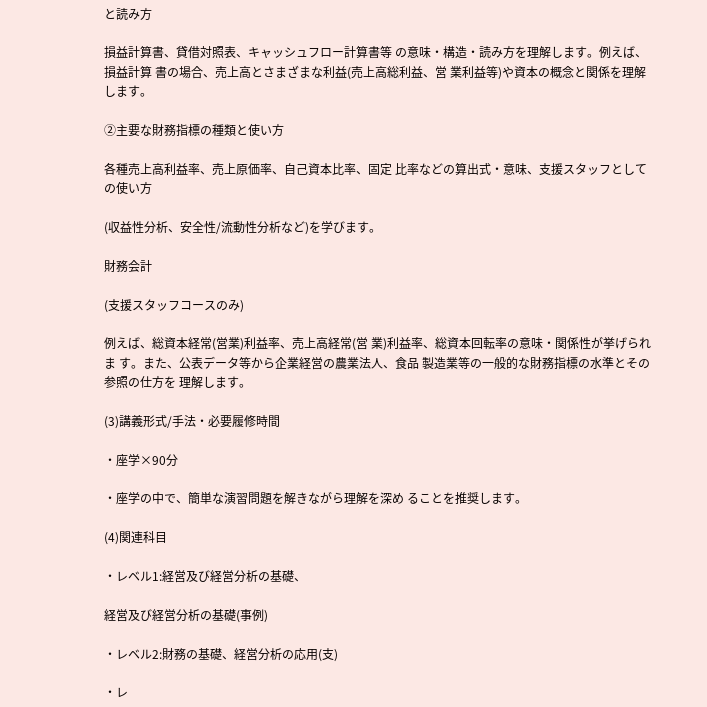と読み方

損益計算書、貸借対照表、キャッシュフロー計算書等 の意味・構造・読み方を理解します。例えば、損益計算 書の場合、売上高とさまざまな利益(売上高総利益、営 業利益等)や資本の概念と関係を理解します。

②主要な財務指標の種類と使い方

各種売上高利益率、売上原価率、自己資本比率、固定 比率などの算出式・意味、支援スタッフとしての使い方

(収益性分析、安全性/流動性分析など)を学びます。

財務会計

(支援スタッフコースのみ)

例えば、総資本経常(営業)利益率、売上高経常(営 業)利益率、総資本回転率の意味・関係性が挙げられま す。また、公表データ等から企業経営の農業法人、食品 製造業等の一般的な財務指標の水準とその参照の仕方を 理解します。

(3)講義形式/手法・必要履修時間

・座学×90分

・座学の中で、簡単な演習問題を解きながら理解を深め ることを推奨します。

(4)関連科目

・レベル1:経営及び経営分析の基礎、

経営及び経営分析の基礎(事例)

・レベル2:財務の基礎、経営分析の応用(支)

・レ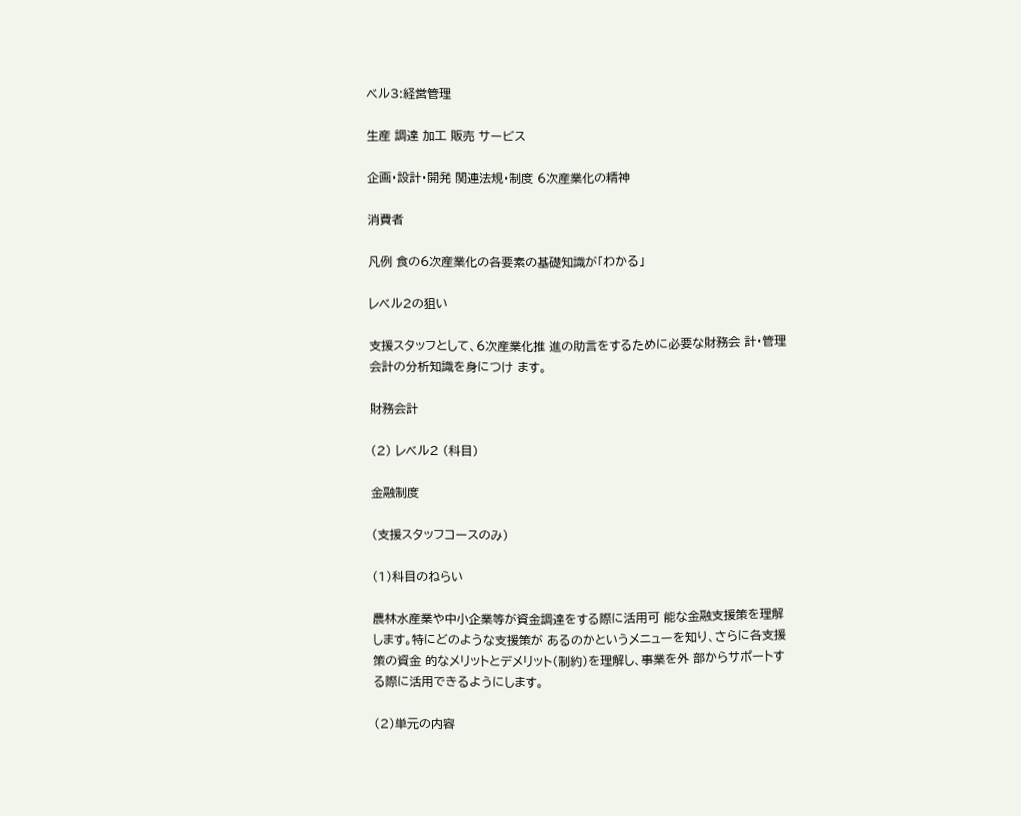ベル3:経営管理

生産 調達 加工 販売 サービス

企画・設計・開発 関連法規・制度 6次産業化の精神

消費者

凡例 食の6次産業化の各要素の基礎知識が「わかる」

レベル2の狙い

支援スタッフとして、6次産業化推 進の助言をするために必要な財務会 計・管理会計の分析知識を身につけ ます。

財務会計

(2) レベル2 (科目)

金融制度

(支援スタッフコースのみ)

(1)科目のねらい

農林水産業や中小企業等が資金調達をする際に活用可 能な金融支援策を理解します。特にどのような支援策が あるのかというメニューを知り、さらに各支援策の資金 的なメリットとデメリット(制約)を理解し、事業を外 部からサポートする際に活用できるようにします。

(2)単元の内容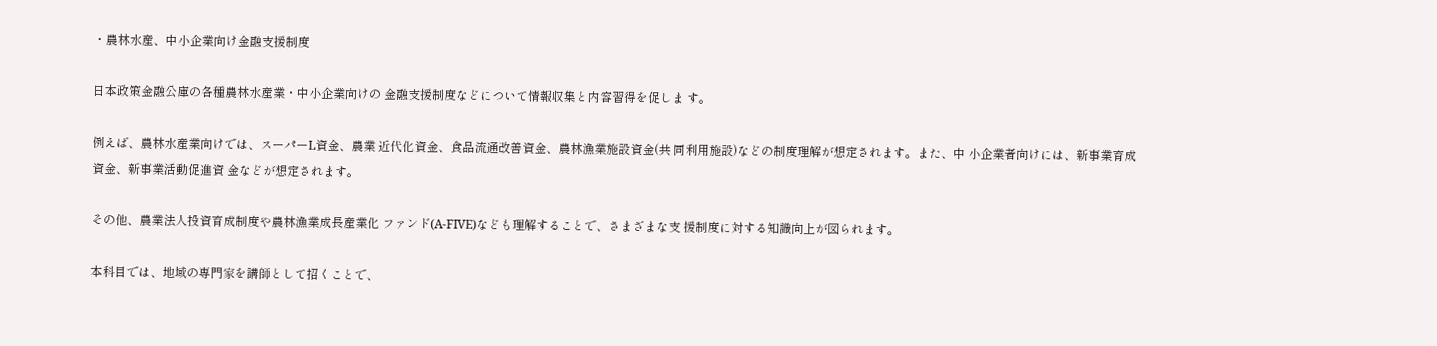・農林水産、中小企業向け金融支援制度

日本政策金融公庫の各種農林水産業・中小企業向けの 金融支援制度などについて情報収集と内容習得を促しま す。

例えば、農林水産業向けでは、スーパーL資金、農業 近代化資金、食品流通改善資金、農林漁業施設資金(共 同利用施設)などの制度理解が想定されます。また、中 小企業者向けには、新事業育成資金、新事業活動促進資 金などが想定されます。

その他、農業法人投資育成制度や農林漁業成長産業化 ファンド(A-FIVE)なども理解することで、さまざまな支 援制度に対する知識向上が図られます。

本科目では、地域の専門家を講師として招くことで、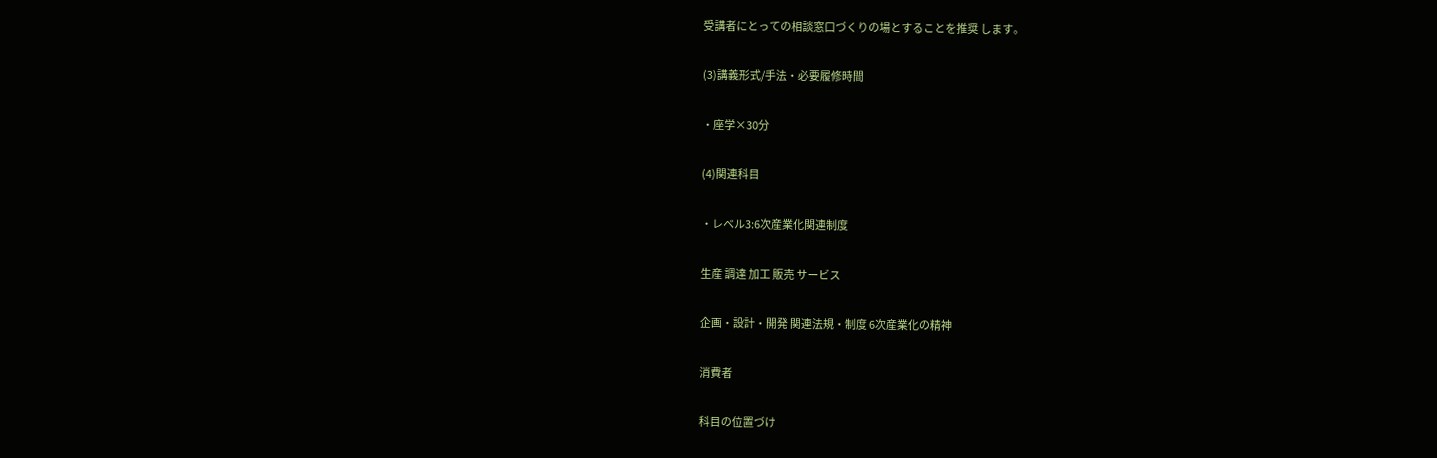受講者にとっての相談窓口づくりの場とすることを推奨 します。

(3)講義形式/手法・必要履修時間

・座学×30分

(4)関連科目

・レベル3:6次産業化関連制度

生産 調達 加工 販売 サービス

企画・設計・開発 関連法規・制度 6次産業化の精神

消費者

科目の位置づけ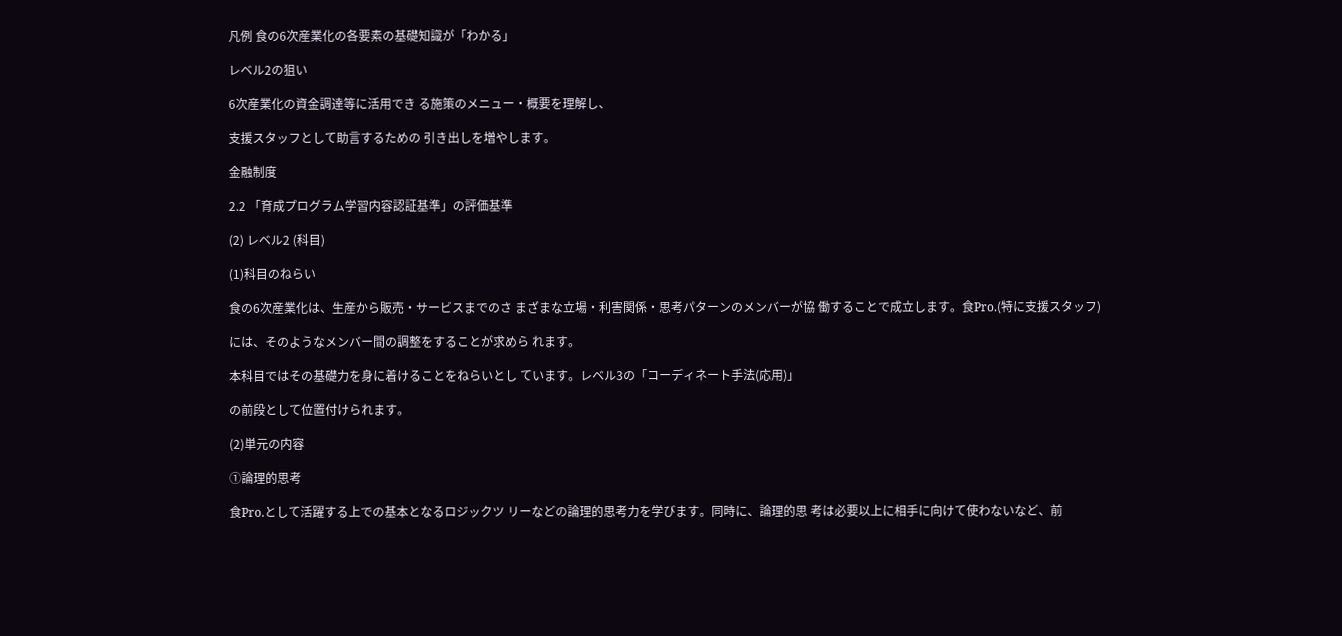凡例 食の6次産業化の各要素の基礎知識が「わかる」

レベル2の狙い

6次産業化の資金調達等に活用でき る施策のメニュー・概要を理解し、

支援スタッフとして助言するための 引き出しを増やします。

金融制度

2.2 「育成プログラム学習内容認証基準」の評価基準

(2) レベル2 (科目)

(1)科目のねらい

食の6次産業化は、生産から販売・サービスまでのさ まざまな立場・利害関係・思考パターンのメンバーが協 働することで成立します。食Pro.(特に支援スタッフ)

には、そのようなメンバー間の調整をすることが求めら れます。

本科目ではその基礎力を身に着けることをねらいとし ています。レベル3の「コーディネート手法(応用)」

の前段として位置付けられます。

(2)単元の内容

①論理的思考

食Pro.として活躍する上での基本となるロジックツ リーなどの論理的思考力を学びます。同時に、論理的思 考は必要以上に相手に向けて使わないなど、前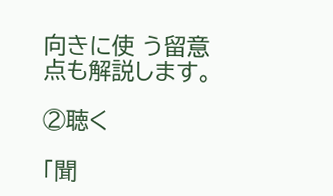向きに使 う留意点も解説します。

②聴く

「聞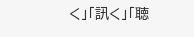く」「訊く」「聴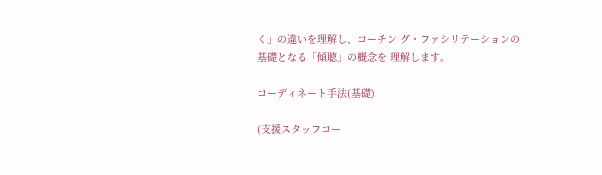く」の違いを理解し、コーチン グ・ファシリテーションの基礎となる「傾聴」の概念を 理解します。

コーディネート手法(基礎)

(支援スタッフコー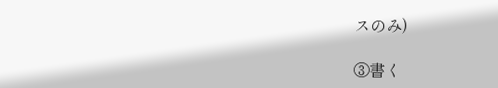スのみ)

③書く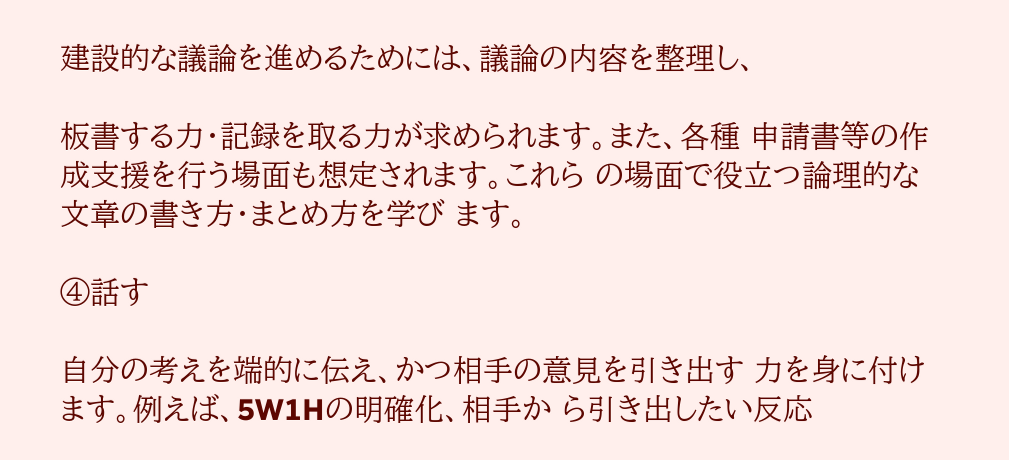建設的な議論を進めるためには、議論の内容を整理し、

板書する力・記録を取る力が求められます。また、各種 申請書等の作成支援を行う場面も想定されます。これら の場面で役立つ論理的な文章の書き方・まとめ方を学び ます。

④話す

自分の考えを端的に伝え、かつ相手の意見を引き出す 力を身に付けます。例えば、5W1Hの明確化、相手か ら引き出したい反応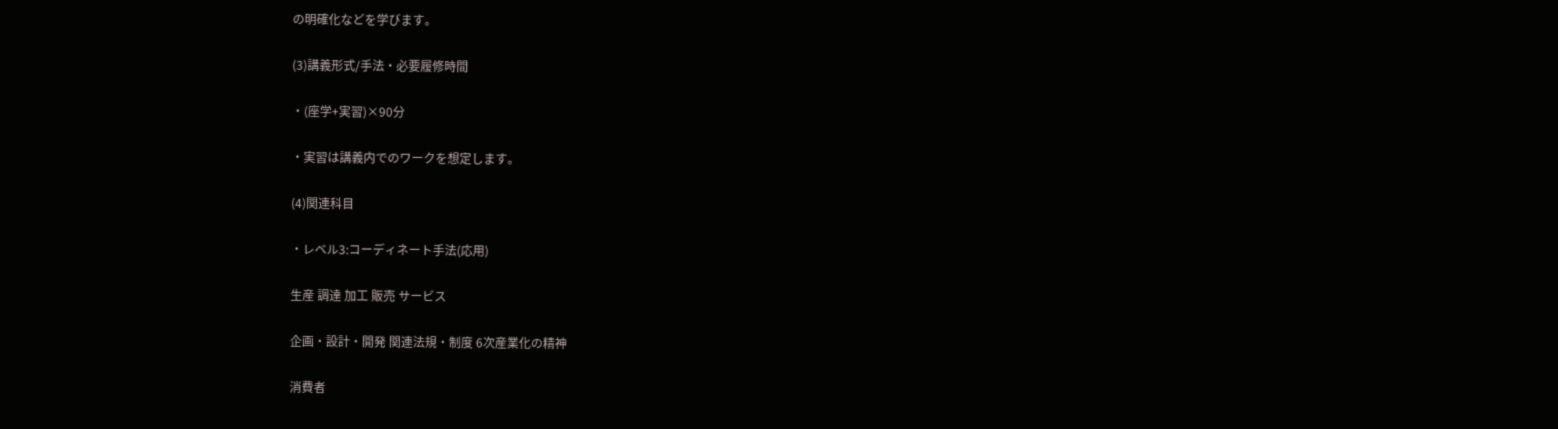の明確化などを学びます。

(3)講義形式/手法・必要履修時間

・(座学+実習)×90分

・実習は講義内でのワークを想定します。

(4)関連科目

・レベル3:コーディネート手法(応用)

生産 調達 加工 販売 サービス

企画・設計・開発 関連法規・制度 6次産業化の精神

消費者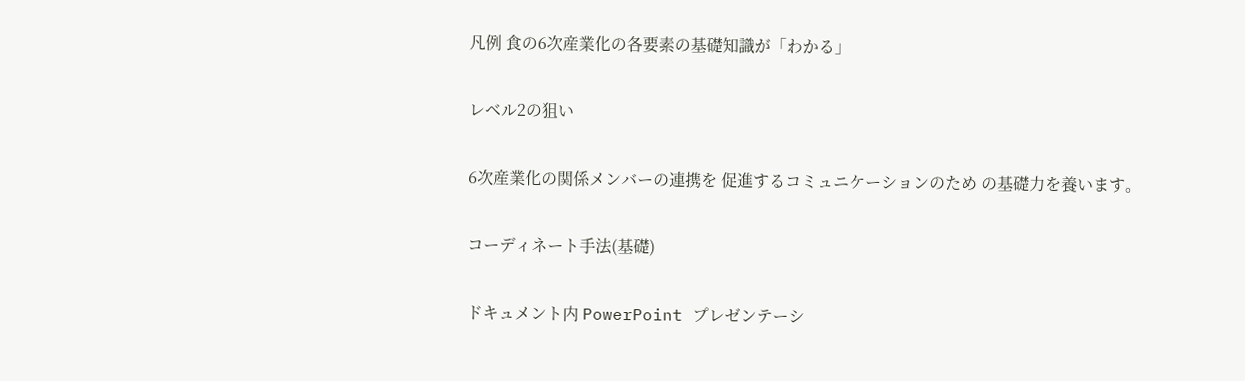凡例 食の6次産業化の各要素の基礎知識が「わかる」

レベル2の狙い

6次産業化の関係メンバーの連携を 促進するコミュニケーションのため の基礎力を養います。

コーディネート手法(基礎)

ドキュメント内 PowerPoint プレゼンテーシ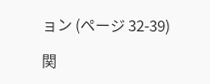ョン (ページ 32-39)

関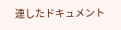連したドキュメント